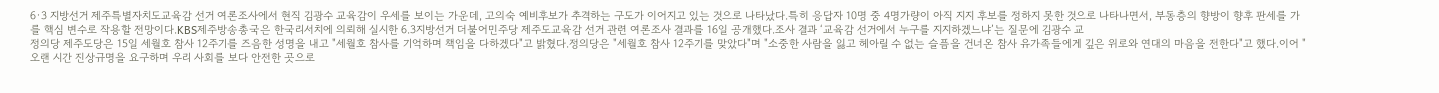6·3 지방선거 제주특별자치도교육감 선거 여론조사에서 현직 김광수 교육감이 우세를 보이는 가운데, 고의숙 예비후보가 추격하는 구도가 이어지고 있는 것으로 나타났다.특히 응답자 10명 중 4명가량이 아직 지지 후보를 정하지 못한 것으로 나타나면서, 부동층의 향방이 향후 판세를 가를 핵심 변수로 작용할 전망이다.KBS제주방송총국은 한국리서치에 의뢰해 실시한 6.3지방선거 더불어민주당 제주도교육감 선거 관련 여론조사 결과를 16일 공개했다.조사 결과 ‘교육감 선거에서 누구를 지지하겠느냐’는 질문에 김광수 교
정의당 제주도당은 15일 세월호 참사 12주기를 즈음한 성명을 내고 "세월호 참사를 기억하며 책임을 다하겠다"고 밝혔다.정의당은 "세월호 참사 12주기를 맞았다"며 "소중한 사람을 잃고 헤아릴 수 없는 슬픔을 건너온 참사 유가족들에게 깊은 위로와 연대의 마음을 전한다"고 했다.이어 "오랜 시간 진상규명을 요구하며 우리 사회를 보다 안전한 곳으로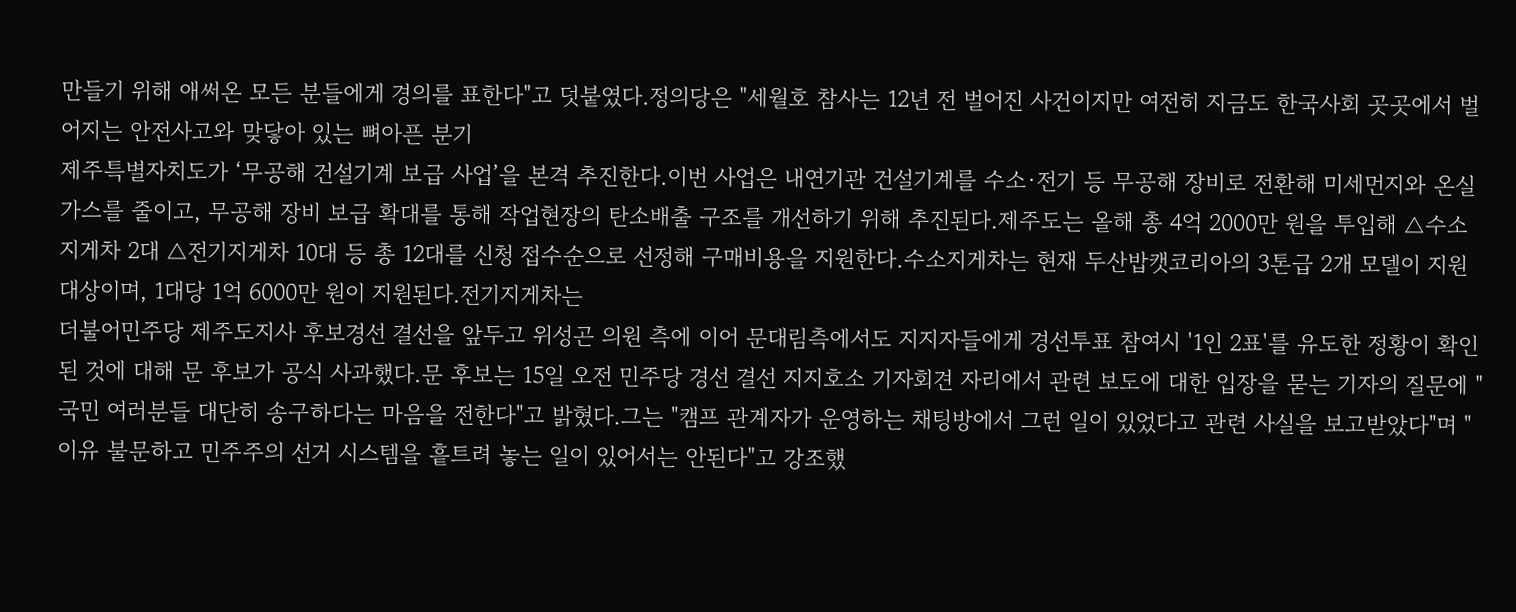만들기 위해 애써온 모든 분들에게 경의를 표한다"고 덧붙였다.정의당은 "세월호 참사는 12년 전 벌어진 사건이지만 여전히 지금도 한국사회 곳곳에서 벌어지는 안전사고와 맞닿아 있는 뼈아픈 분기
제주특별자치도가 ‘무공해 건설기계 보급 사업’을 본격 추진한다.이번 사업은 내연기관 건설기계를 수소·전기 등 무공해 장비로 전환해 미세먼지와 온실가스를 줄이고, 무공해 장비 보급 확대를 통해 작업현장의 탄소배출 구조를 개선하기 위해 추진된다.제주도는 올해 총 4억 2000만 원을 투입해 △수소지게차 2대 △전기지게차 10대 등 총 12대를 신청 접수순으로 선정해 구매비용을 지원한다.수소지게차는 현재 두산밥캣코리아의 3톤급 2개 모델이 지원 대상이며, 1대당 1억 6000만 원이 지원된다.전기지게차는
더불어민주당 제주도지사 후보경선 결선을 앞두고 위성곤 의원 측에 이어 문대림측에서도 지지자들에게 경선투표 참여시 '1인 2표'를 유도한 정황이 확인된 것에 대해 문 후보가 공식 사과했다.문 후보는 15일 오전 민주당 경선 결선 지지호소 기자회견 자리에서 관련 보도에 대한 입장을 묻는 기자의 질문에 "국민 여러분들 대단히 송구하다는 마음을 전한다"고 밝혔다.그는 "캠프 관계자가 운영하는 채팅방에서 그런 일이 있었다고 관련 사실을 보고받았다"며 "이유 불문하고 민주주의 선거 시스템을 흩트려 놓는 일이 있어서는 안된다"고 강조했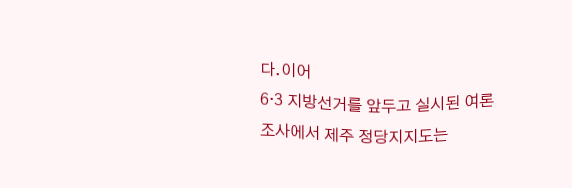다.이어
6·3 지방선거를 앞두고 실시된 여론조사에서 제주 정당지지도는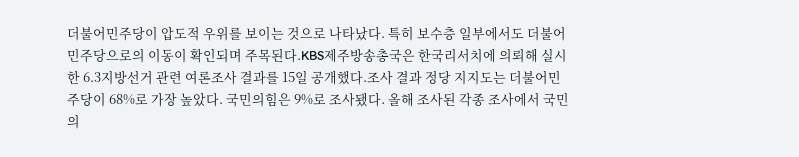더불어민주당이 압도적 우위를 보이는 것으로 나타났다. 특히 보수층 일부에서도 더불어민주당으로의 이동이 확인되며 주목된다.KBS제주방송총국은 한국리서치에 의뢰해 실시한 6.3지방선거 관련 여론조사 결과를 15일 공개했다.조사 결과 정당 지지도는 더불어민주당이 68%로 가장 높았다. 국민의힘은 9%로 조사됐다. 올해 조사된 각종 조사에서 국민의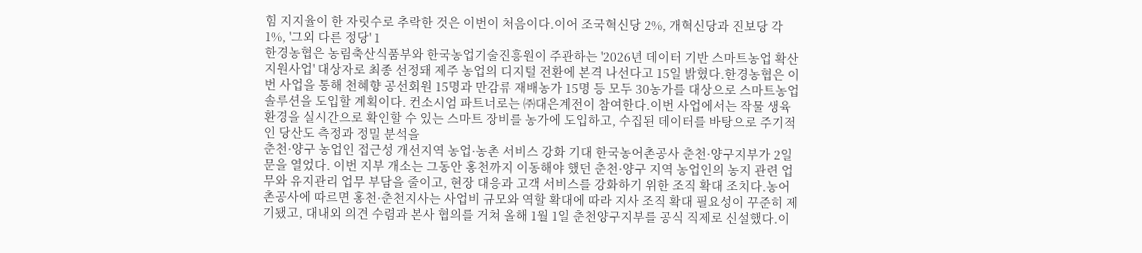힘 지지율이 한 자릿수로 추락한 것은 이번이 처음이다.이어 조국혁신당 2%, 개혁신당과 진보당 각 1%, '그외 다른 정당' 1
한경농협은 농림축산식품부와 한국농업기술진흥원이 주관하는 '2026년 데이터 기반 스마트농업 확산 지원사업' 대상자로 최종 선정돼 제주 농업의 디지털 전환에 본격 나선다고 15일 밝혔다.한경농협은 이번 사업을 통해 천혜향 공선회원 15명과 만감류 재배농가 15명 등 모두 30농가를 대상으로 스마트농업 솔루션을 도입할 계획이다. 컨소시엄 파트너로는 ㈜대은계전이 참여한다.이번 사업에서는 작물 생육환경을 실시간으로 확인할 수 있는 스마트 장비를 농가에 도입하고, 수집된 데이터를 바탕으로 주기적인 당산도 측정과 정밀 분석을
춘천·양구 농업인 접근성 개선지역 농업·농촌 서비스 강화 기대 한국농어촌공사 춘천·양구지부가 2일 문을 열었다. 이번 지부 개소는 그동안 홍천까지 이동해야 했던 춘천·양구 지역 농업인의 농지 관련 업무와 유지관리 업무 부담을 줄이고, 현장 대응과 고객 서비스를 강화하기 위한 조직 확대 조치다.농어촌공사에 따르면 홍천·춘천지사는 사업비 규모와 역할 확대에 따라 지사 조직 확대 필요성이 꾸준히 제기됐고, 대내외 의견 수렴과 본사 협의를 거쳐 올해 1월 1일 춘천양구지부를 공식 직제로 신설했다.이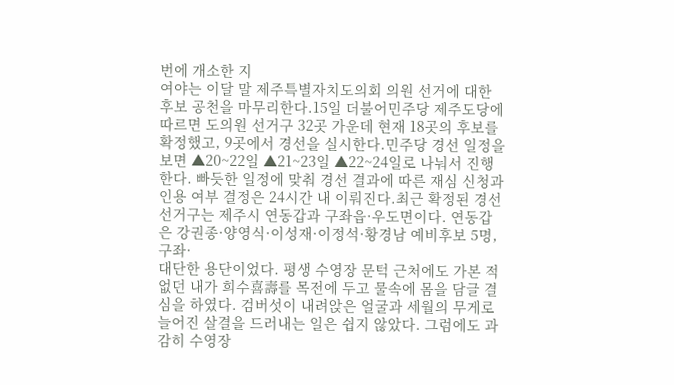번에 개소한 지
여야는 이달 말 제주특별자치도의회 의원 선거에 대한 후보 공천을 마무리한다.15일 더불어민주당 제주도당에 따르면 도의원 선거구 32곳 가운데 현재 18곳의 후보를 확정했고, 9곳에서 경선을 실시한다.민주당 경선 일정을 보면 ▲20~22일 ▲21~23일 ▲22~24일로 나눠서 진행한다. 빠듯한 일정에 맞춰 경선 결과에 따른 재심 신청과 인용 여부 결정은 24시간 내 이뤄진다.최근 확정된 경선 선거구는 제주시 연동갑과 구좌읍·우도면이다. 연동갑은 강권종·양영식·이성재·이정석·황경남 예비후보 5명, 구좌·
대단한 용단이었다. 평생 수영장 문턱 근처에도 가본 적 없던 내가 희수喜壽를 목전에 두고 물속에 몸을 담글 결심을 하였다. 검버섯이 내려앉은 얼굴과 세월의 무게로 늘어진 살결을 드러내는 일은 쉽지 않았다. 그럼에도 과감히 수영장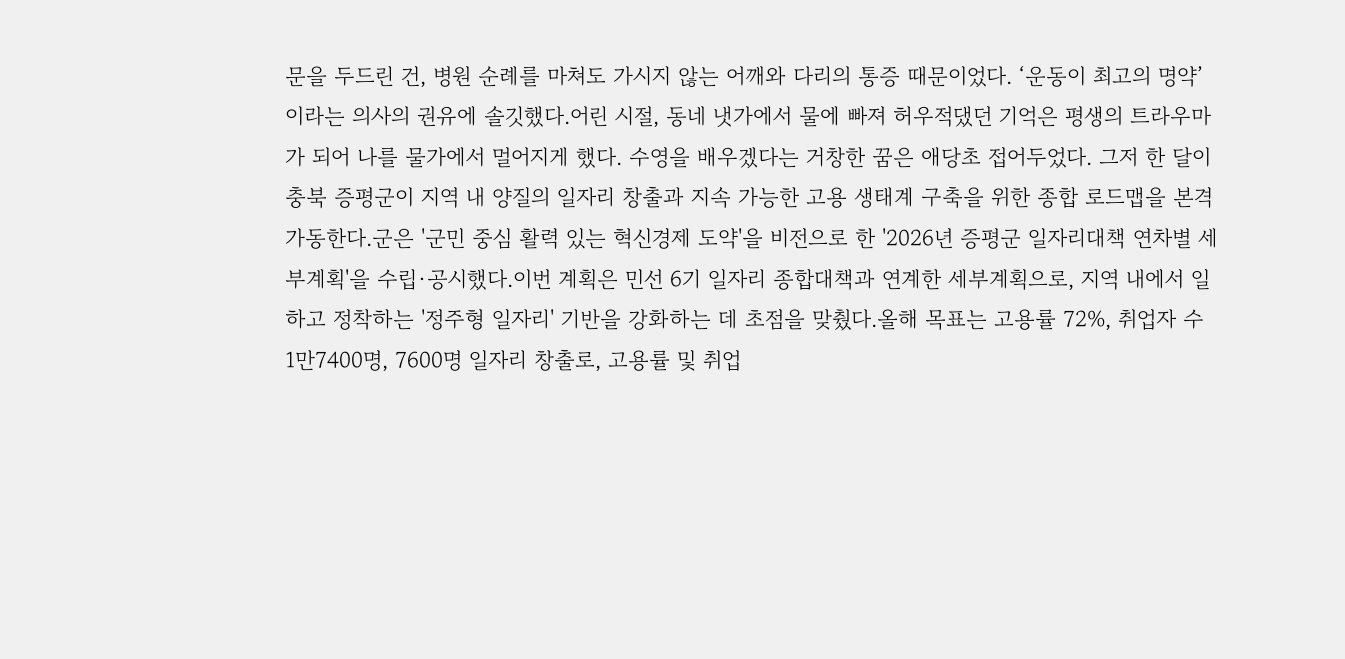문을 두드린 건, 병원 순례를 마쳐도 가시지 않는 어깨와 다리의 통증 때문이었다. ‘운동이 최고의 명약’이라는 의사의 권유에 솔깃했다.어린 시절, 동네 냇가에서 물에 빠져 허우적댔던 기억은 평생의 트라우마가 되어 나를 물가에서 멀어지게 했다. 수영을 배우겠다는 거창한 꿈은 애당초 접어두었다. 그저 한 달이
충북 증평군이 지역 내 양질의 일자리 창출과 지속 가능한 고용 생태계 구축을 위한 종합 로드맵을 본격 가동한다.군은 '군민 중심 활력 있는 혁신경제 도약'을 비전으로 한 '2026년 증평군 일자리대책 연차별 세부계획'을 수립·공시했다.이번 계획은 민선 6기 일자리 종합대책과 연계한 세부계획으로, 지역 내에서 일하고 정착하는 '정주형 일자리' 기반을 강화하는 데 초점을 맞췄다.올해 목표는 고용률 72%, 취업자 수 1만7400명, 7600명 일자리 창출로, 고용률 및 취업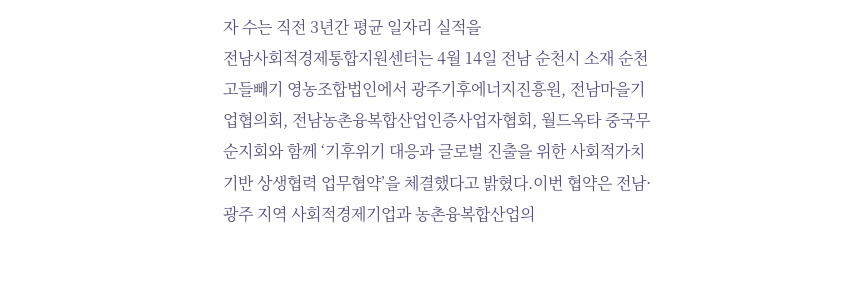자 수는 직전 3년간 평균 일자리 실적을
전남사회적경제통합지원센터는 4월 14일 전남 순천시 소재 순천고들빼기 영농조합법인에서 광주기후에너지진흥원, 전남마을기업협의회, 전남농촌융복합산업인증사업자협회, 월드옥타 중국무순지회와 함께 ‘기후위기 대응과 글로벌 진출을 위한 사회적가치 기반 상생협력 업무협약’을 체결했다고 밝혔다.이번 협약은 전남·광주 지역 사회적경제기업과 농촌융복합산업의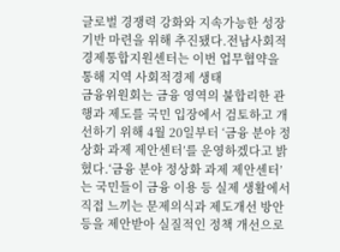글로벌 경쟁력 강화와 지속가능한 성장 기반 마련을 위해 추진됐다.전남사회적경제통합지원센터는 이번 업무협약을 통해 지역 사회적경제 생태
금융위원회는 금융 영역의 불합리한 관행과 제도를 국민 입장에서 검토하고 개선하기 위해 4월 20일부터 ‘금융 분야 정상화 과제 제안센터’를 운영하겠다고 밝혔다.‘금융 분야 정상화 과제 제안센터’는 국민들이 금융 이용 등 실제 생활에서 직접 느끼는 문제의식과 제도개선 방안 등을 제안받아 실질적인 정책 개선으로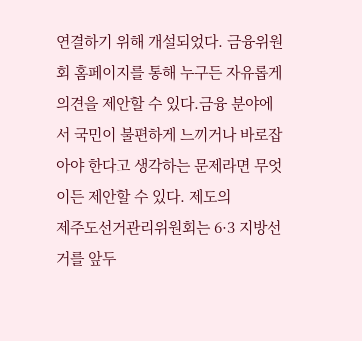연결하기 위해 개설되었다. 금융위원회 홈페이지를 통해 누구든 자유롭게 의견을 제안할 수 있다.금융 분야에서 국민이 불편하게 느끼거나 바로잡아야 한다고 생각하는 문제라면 무엇이든 제안할 수 있다. 제도의
제주도선거관리위원회는 6·3 지방선거를 앞두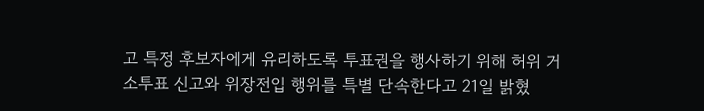고 특정 후보자에게 유리하도록 투표권을 행사하기 위해 허위 거소투표 신고와 위장전입 행위를 특별 단속한다고 21일 밝혔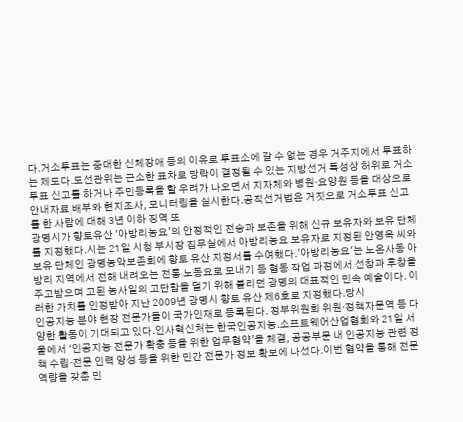다.거소투표는 중대한 신체장애 등의 이유로 투표소에 갈 수 없는 경우 거주지에서 투표하는 제도다.도선관위는 근소한 표차로 당락이 결정될 수 있는 지방선거 특성상 허위로 거소투표 신고를 하거나 주민등록을 할 우려가 나오면서 지자체와 병원·요양원 등을 대상으로 안내자료 배부와 현지조사, 모니터링을 실시한다.공직선거법은 거짓으로 거소투표 신고를 한 사람에 대해 3년 이하 징역 또
광명시가 향토유산 '아방리농요'의 안정적인 전승과 보존을 위해 신규 보유자와 보유 단체를 지정했다.시는 21일 시청 부시장 집무실에서 아방리농요 보유자로 지정된 안영옥 씨와 보유 단체인 광명농악보존회에 향토 유산 지정서를 수여했다.'아방리농요'는 노온사동 아방리 지역에서 전해 내려오는 전통 노동요로 모내기 등 협동 작업 과정에서 선창과 후창을 주고받으며 고된 농사일의 고단함을 덜기 위해 불리던 광명의 대표적인 민속 예술이다. 이러한 가치를 인정받아 지난 2009년 광명시 향토 유산 제6호로 지정했다.당시
인공지능 분야 현장 전문가들이 국가인재로 등록된다. 정부위원회 위원·정책자문역 등 다양한 활동이 기대되고 있다.인사혁신처는 한국인공지능․소프트웨어산업협회와 21일 서울에서 ‘인공지능 전문가 확충 등을 위한 업무협약’을 체결, 공공부문 내 인공지능 관련 정책 수립·전문 인력 양성 등을 위한 민간 전문가 정보 확보에 나섰다.이번 협약을 통해 전문역량을 갖춘 민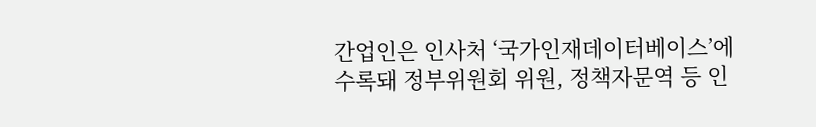간업인은 인사처 ‘국가인재데이터베이스’에 수록돼 정부위원회 위원, 정책자문역 등 인